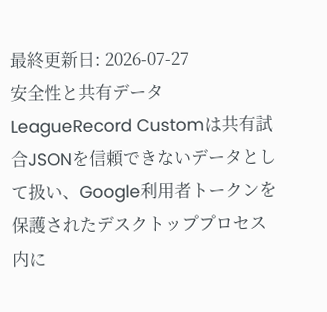最終更新日: 2026-07-27
安全性と共有データ
LeagueRecord Customは共有試合JSONを信頼できないデータとして扱い、Google利用者トークンを保護されたデスクトッププロセス内に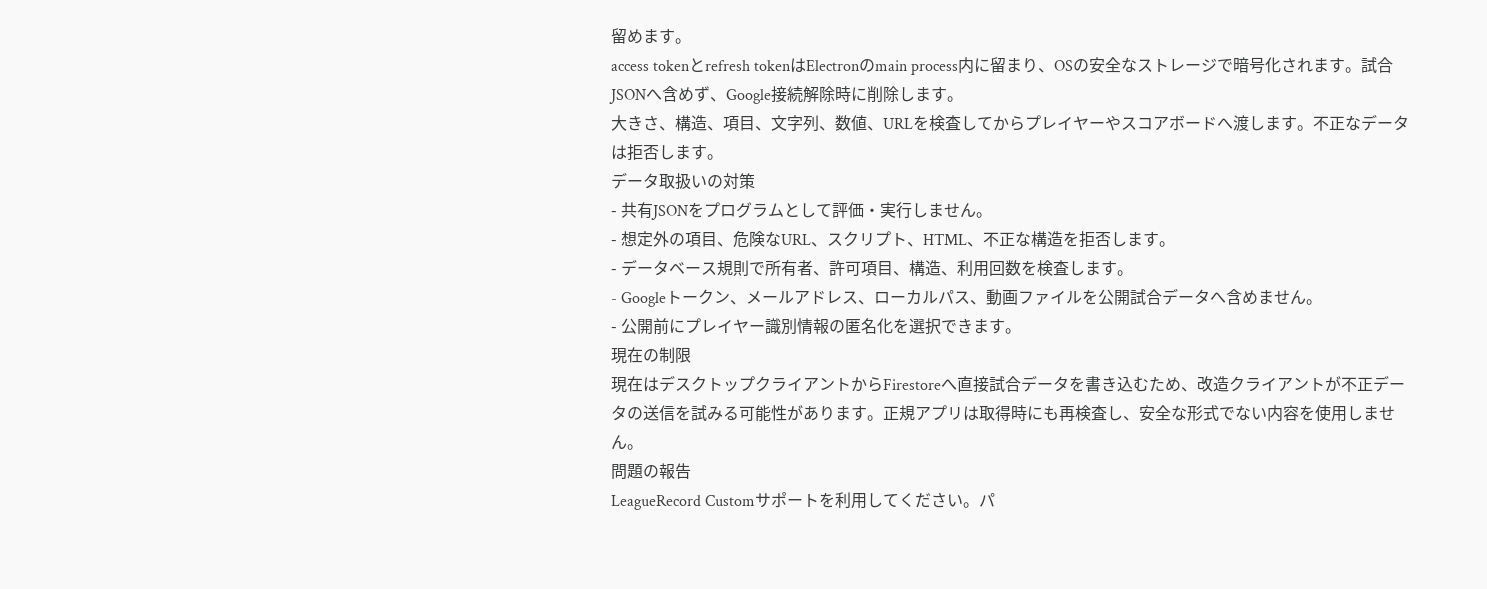留めます。
access tokenとrefresh tokenはElectronのmain process内に留まり、OSの安全なストレージで暗号化されます。試合JSONへ含めず、Google接続解除時に削除します。
大きさ、構造、項目、文字列、数値、URLを検査してからプレイヤーやスコアボードへ渡します。不正なデータは拒否します。
データ取扱いの対策
- 共有JSONをプログラムとして評価・実行しません。
- 想定外の項目、危険なURL、スクリプト、HTML、不正な構造を拒否します。
- データベース規則で所有者、許可項目、構造、利用回数を検査します。
- Googleトークン、メールアドレス、ローカルパス、動画ファイルを公開試合データへ含めません。
- 公開前にプレイヤー識別情報の匿名化を選択できます。
現在の制限
現在はデスクトップクライアントからFirestoreへ直接試合データを書き込むため、改造クライアントが不正データの送信を試みる可能性があります。正規アプリは取得時にも再検査し、安全な形式でない内容を使用しません。
問題の報告
LeagueRecord Customサポートを利用してください。パ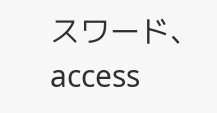スワード、access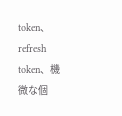token、refresh token、機微な個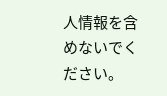人情報を含めないでください。